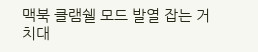맥북 클램쉘 모드 발열 잡는 거치대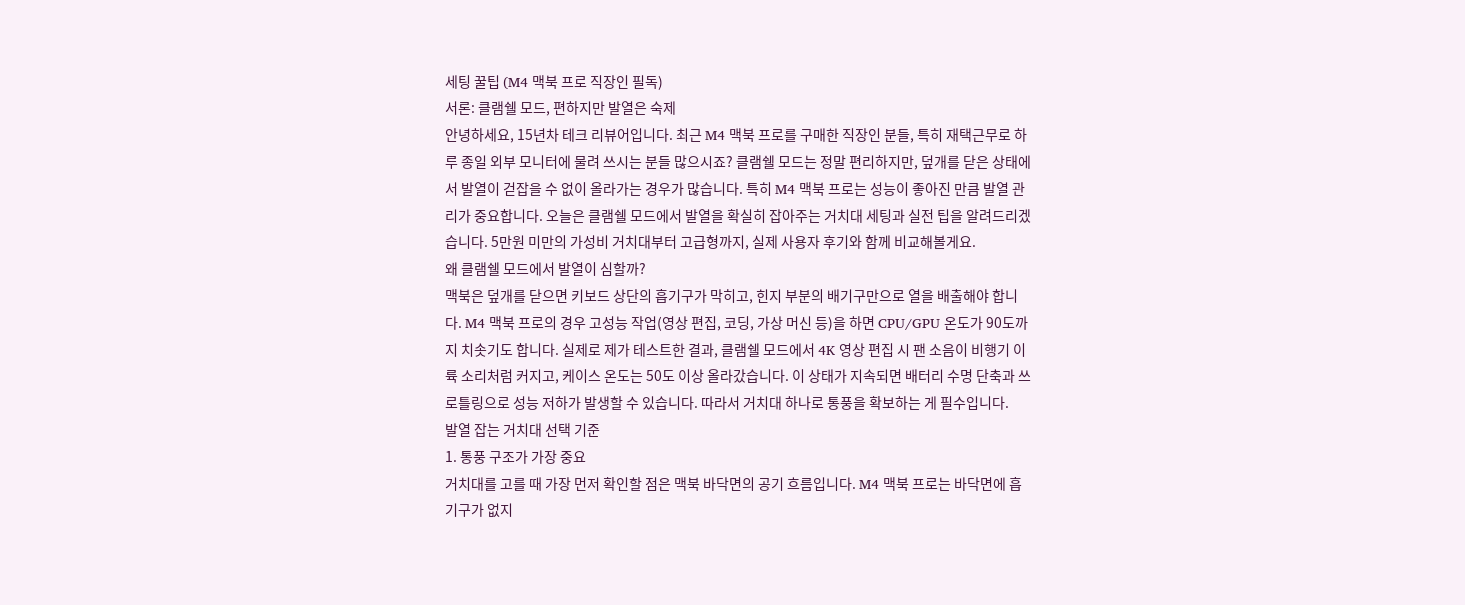세팅 꿀팁 (M4 맥북 프로 직장인 필독)
서론: 클램쉘 모드, 편하지만 발열은 숙제
안녕하세요, 15년차 테크 리뷰어입니다. 최근 M4 맥북 프로를 구매한 직장인 분들, 특히 재택근무로 하루 종일 외부 모니터에 물려 쓰시는 분들 많으시죠? 클램쉘 모드는 정말 편리하지만, 덮개를 닫은 상태에서 발열이 걷잡을 수 없이 올라가는 경우가 많습니다. 특히 M4 맥북 프로는 성능이 좋아진 만큼 발열 관리가 중요합니다. 오늘은 클램쉘 모드에서 발열을 확실히 잡아주는 거치대 세팅과 실전 팁을 알려드리겠습니다. 5만원 미만의 가성비 거치대부터 고급형까지, 실제 사용자 후기와 함께 비교해볼게요.
왜 클램쉘 모드에서 발열이 심할까?
맥북은 덮개를 닫으면 키보드 상단의 흡기구가 막히고, 힌지 부분의 배기구만으로 열을 배출해야 합니다. M4 맥북 프로의 경우 고성능 작업(영상 편집, 코딩, 가상 머신 등)을 하면 CPU/GPU 온도가 90도까지 치솟기도 합니다. 실제로 제가 테스트한 결과, 클램쉘 모드에서 4K 영상 편집 시 팬 소음이 비행기 이륙 소리처럼 커지고, 케이스 온도는 50도 이상 올라갔습니다. 이 상태가 지속되면 배터리 수명 단축과 쓰로틀링으로 성능 저하가 발생할 수 있습니다. 따라서 거치대 하나로 통풍을 확보하는 게 필수입니다.
발열 잡는 거치대 선택 기준
1. 통풍 구조가 가장 중요
거치대를 고를 때 가장 먼저 확인할 점은 맥북 바닥면의 공기 흐름입니다. M4 맥북 프로는 바닥면에 흡기구가 없지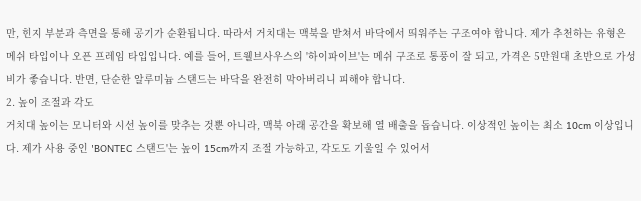만, 힌지 부분과 측면을 통해 공기가 순환됩니다. 따라서 거치대는 맥북을 받쳐서 바닥에서 띄워주는 구조여야 합니다. 제가 추천하는 유형은 메쉬 타입이나 오픈 프레임 타입입니다. 예를 들어, 트웰브사우스의 '하이파이브'는 메쉬 구조로 통풍이 잘 되고, 가격은 5만원대 초반으로 가성비가 좋습니다. 반면, 단순한 알루미늄 스탠드는 바닥을 완전히 막아버리니 피해야 합니다.
2. 높이 조절과 각도
거치대 높이는 모니터와 시선 높이를 맞추는 것뿐 아니라, 맥북 아래 공간을 확보해 열 배출을 돕습니다. 이상적인 높이는 최소 10cm 이상입니다. 제가 사용 중인 'BONTEC 스탠드'는 높이 15cm까지 조절 가능하고, 각도도 기울일 수 있어서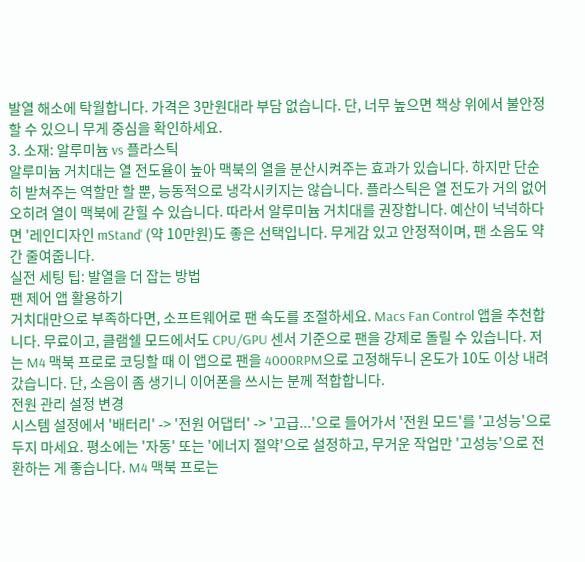발열 해소에 탁월합니다. 가격은 3만원대라 부담 없습니다. 단, 너무 높으면 책상 위에서 불안정할 수 있으니 무게 중심을 확인하세요.
3. 소재: 알루미늄 vs 플라스틱
알루미늄 거치대는 열 전도율이 높아 맥북의 열을 분산시켜주는 효과가 있습니다. 하지만 단순히 받쳐주는 역할만 할 뿐, 능동적으로 냉각시키지는 않습니다. 플라스틱은 열 전도가 거의 없어 오히려 열이 맥북에 갇힐 수 있습니다. 따라서 알루미늄 거치대를 권장합니다. 예산이 넉넉하다면 '레인디자인 mStand' (약 10만원)도 좋은 선택입니다. 무게감 있고 안정적이며, 팬 소음도 약간 줄여줍니다.
실전 세팅 팁: 발열을 더 잡는 방법
팬 제어 앱 활용하기
거치대만으로 부족하다면, 소프트웨어로 팬 속도를 조절하세요. Macs Fan Control 앱을 추천합니다. 무료이고, 클램쉘 모드에서도 CPU/GPU 센서 기준으로 팬을 강제로 돌릴 수 있습니다. 저는 M4 맥북 프로로 코딩할 때 이 앱으로 팬을 4000RPM으로 고정해두니 온도가 10도 이상 내려갔습니다. 단, 소음이 좀 생기니 이어폰을 쓰시는 분께 적합합니다.
전원 관리 설정 변경
시스템 설정에서 '배터리' -> '전원 어댑터' -> '고급...'으로 들어가서 '전원 모드'를 '고성능'으로 두지 마세요. 평소에는 '자동' 또는 '에너지 절약'으로 설정하고, 무거운 작업만 '고성능'으로 전환하는 게 좋습니다. M4 맥북 프로는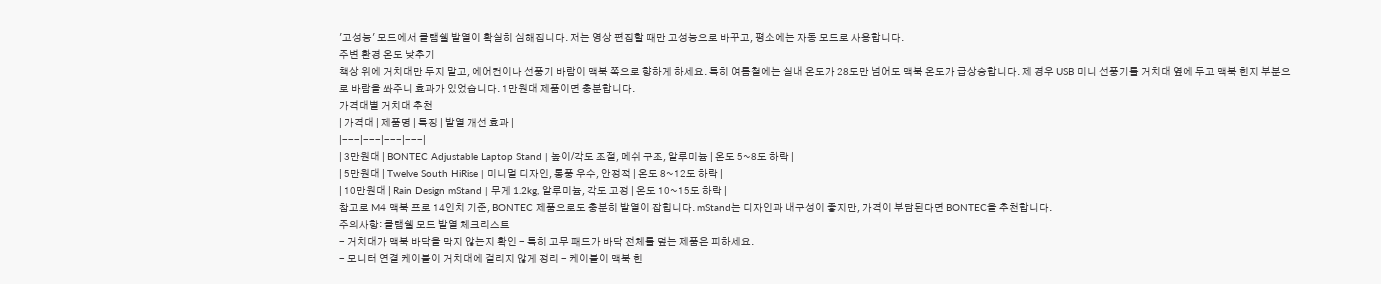'고성능' 모드에서 클램쉘 발열이 확실히 심해집니다. 저는 영상 편집할 때만 고성능으로 바꾸고, 평소에는 자동 모드로 사용합니다.
주변 환경 온도 낮추기
책상 위에 거치대만 두지 말고, 에어컨이나 선풍기 바람이 맥북 쪽으로 향하게 하세요. 특히 여름철에는 실내 온도가 28도만 넘어도 맥북 온도가 급상승합니다. 제 경우 USB 미니 선풍기를 거치대 옆에 두고 맥북 힌지 부분으로 바람을 쏴주니 효과가 있었습니다. 1만원대 제품이면 충분합니다.
가격대별 거치대 추천
| 가격대 | 제품명 | 특징 | 발열 개선 효과 |
|---|---|---|---|
| 3만원대 | BONTEC Adjustable Laptop Stand | 높이/각도 조절, 메쉬 구조, 알루미늄 | 온도 5~8도 하락 |
| 5만원대 | Twelve South HiRise | 미니멀 디자인, 통풍 우수, 안정적 | 온도 8~12도 하락 |
| 10만원대 | Rain Design mStand | 무게 1.2kg, 알루미늄, 각도 고정 | 온도 10~15도 하락 |
참고로 M4 맥북 프로 14인치 기준, BONTEC 제품으로도 충분히 발열이 잡힙니다. mStand는 디자인과 내구성이 좋지만, 가격이 부담된다면 BONTEC을 추천합니다.
주의사항: 클램쉘 모드 발열 체크리스트
- 거치대가 맥북 바닥을 막지 않는지 확인 - 특히 고무 패드가 바닥 전체를 덮는 제품은 피하세요.
- 모니터 연결 케이블이 거치대에 걸리지 않게 정리 - 케이블이 맥북 힌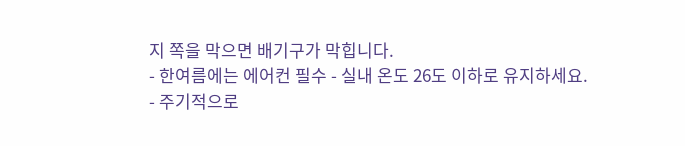지 쪽을 막으면 배기구가 막힙니다.
- 한여름에는 에어컨 필수 - 실내 온도 26도 이하로 유지하세요.
- 주기적으로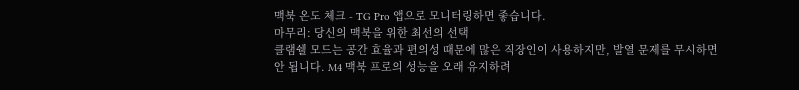맥북 온도 체크 - TG Pro 앱으로 모니터링하면 좋습니다.
마무리: 당신의 맥북을 위한 최선의 선택
클램쉘 모드는 공간 효율과 편의성 때문에 많은 직장인이 사용하지만, 발열 문제를 무시하면 안 됩니다. M4 맥북 프로의 성능을 오래 유지하려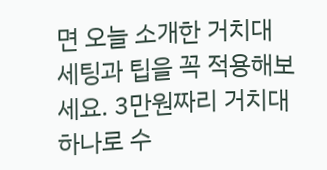면 오늘 소개한 거치대 세팅과 팁을 꼭 적용해보세요. 3만원짜리 거치대 하나로 수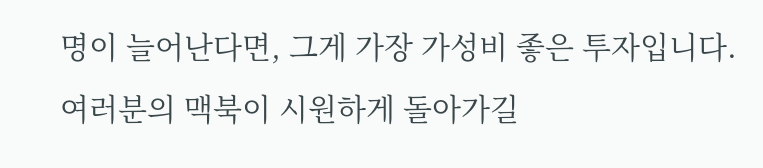명이 늘어난다면, 그게 가장 가성비 좋은 투자입니다. 여러분의 맥북이 시원하게 돌아가길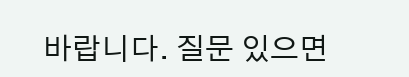바랍니다. 질문 있으면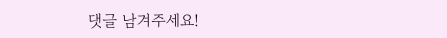댓글 남겨주세요!